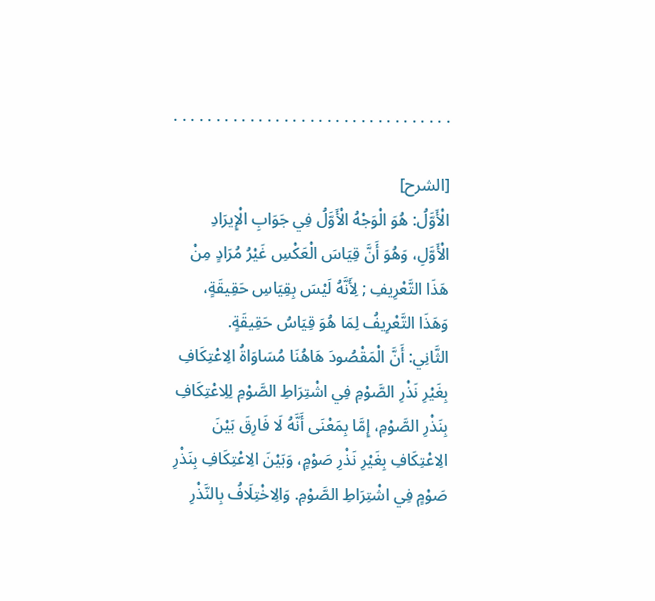. . . . . . . . . . . . . . . . . . . . . . . . . . . . . . . . .

[الشرح]
الْأَوَّلُ: هُوَ الْوَجْهُ الْأَوَّلُ فِي جَوَابِ الْإِيرَادِ الْأَوَّلِ، وَهُوَ أَنَّ قِيَاسَ الْعَكْسِ غَيْرُ مُرَادٍ مِنْ هَذَا التَّعْرِيفِ ; لِأَنَّهُ لَيْسَ بِقِيَاسِ حَقِيقَةٍ، وَهَذَا التَّعْرِيفُ لِمَا هُوَ قِيَاسُ حَقِيقَةٍ.
الثَّانِي: أَنَّ الْمَقْصُودَ هَاهُنَا مُسَاوَاةُ الِاعْتِكَافِ بِغَيْرِ نَذْرِ الصَّوْمِ فِي اشْتِرَاطِ الصَّوْمِ لِلِاعْتِكَافِ بِنَذْرِ الصَّوْمِ، إِمَّا بِمَعْنَى أَنَّهُ لَا فَارِقَ بَيْنَ الِاعْتِكَافِ بِغَيْرِ نَذْرِ صَوْمٍ، وَبَيْنَ الِاعْتِكَافِ بِنَذْرِ صَوْمٍ فِي اشْتِرَاطِ الصَّوْمِ. وَالِاخْتِلَافُ بِالنَّذْرِ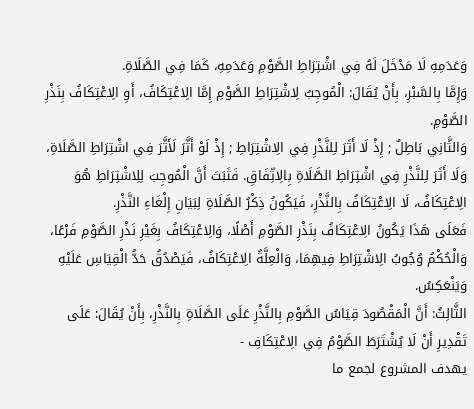وَعَدَمِهِ لَا مَدْخَلَ لَهُ فِي اشْتِرَاطِ الصَّوْمِ وَعَدَمِهِ، كَمَا فِي الصَّلَاةِ.
وَإِمَّا بِالسَّبْرِ، بِأَنْ يُقَالَ: الْمُوجِبُ لِاشْتِرَاطِ الصَّوْمِ إِمَّا الِاعْتِكَافُ، أَوِ الِاعْتِكَافُ بِنَذْرِ الصَّوْمِ.
وَالثَّانِي بَاطِلٌ ; إِذْ لَا أَثَرَ لِلنَّذْرِ فِي الِاشْتِرَاطِ ; إِذْ لَوْ أَثَّرَ لَأَثَّرَ فِي اشْتِرَاطِ الصَّلَاةِ، وَلَا أَثَرَ لِلنَّذْرِ فِي اشْتِرَاطِ الصَّلَاةِ بِالِاتِّفَاقِ. فَثَبَتَ أَنَّ الْمُوجِبَ لِلِاشْتِرَاطِ هُوَ الِاعْتِكَافُ، لَا الِاعْتِكَافُ بِالنَّذْرِ، فَيَكُونُ ذِكْرُ الصَّلَاةِ لِبَيَانِ إِلْغَاءِ النَّذْرِ.
فَعَلَى هَذَا يَكُونُ الِاعْتِكَافُ بِنَذْرِ الصَّوْمِ أَصْلًا، وَالِاعْتِكَافُ بِغَيْرِ نَذْرِ الصَّوْمِ فَرْعًا، وَالْحُكْمُ وُجُوبُ الِاشْتِرَاطِ فِيهِمَا، وَالْعِلَّةُ الِاعْتِكَافُ، فَيَصْدُقُ حَدُّ الْقِيَاسِ عَلَيْهِ وَيَنْعَكِسُ.
الثَّالِثُ: أَنَّ الْمَقْصُودَ قِيَاسُ الصَّوْمِ بِالنَّذْرِ عَلَى الصَّلَاةِ بِالنَّذْرِ، بِأَنْ يُقَالَ: عَلَى تَقْدِيرِ أَنْ لَا يُشْتَرَطَ الصَّوْمُ فِي الِاعْتِكَافِ -
يهدف المشروع لجمع ما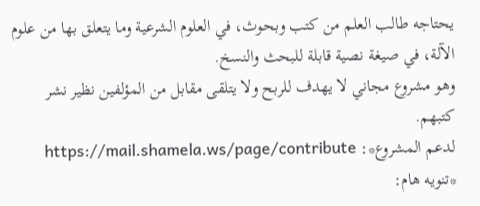يحتاجه طالب العلم من كتب وبحوث، في العلوم الشرعية وما يتعلق بها من علوم الآلة، في صيغة نصية قابلة للبحث والنسخ.
وهو مشروع مجاني لا يهدف للربح ولا يتلقى مقابل من المؤلفين نظير نشر كتبهم.
لدعم المشروع*: https://mail.shamela.ws/page/contribute
*تنويه هام: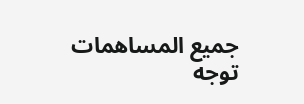جميع المساهمات توجه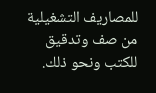للمصاريف التشغيلية من صف وتدقيق للكتب ونحو ذلك.